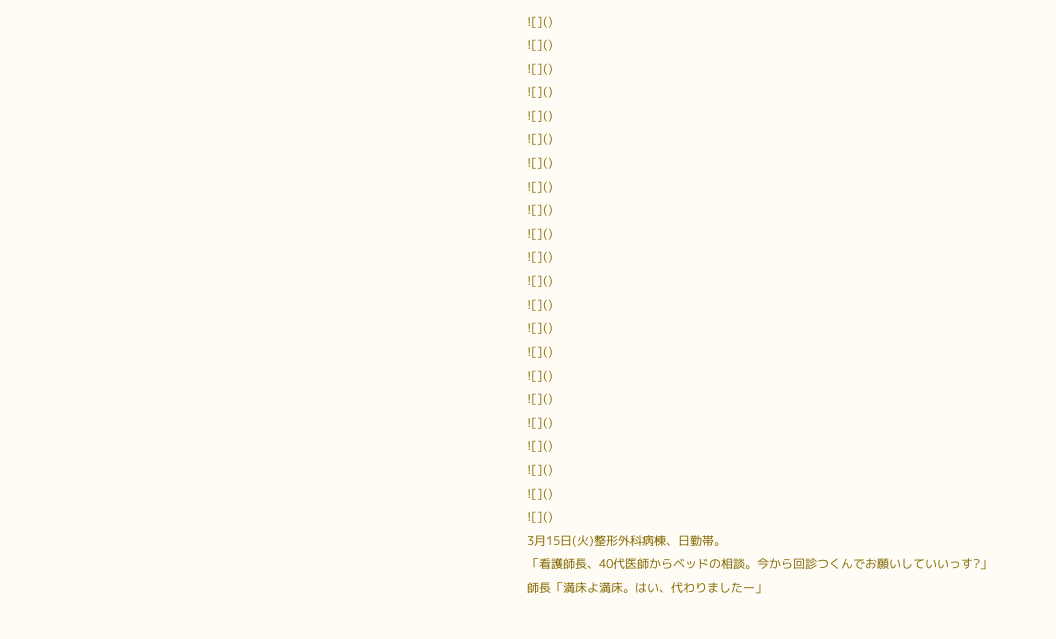![]()
![]()
![]()
![]()
![]()
![]()
![]()
![]()
![]()
![]()
![]()
![]()
![]()
![]()
![]()
![]()
![]()
![]()
![]()
![]()
![]()
![]()
3月15日(火)整形外科病棟、日勤帯。
「看護師長、40代医師からベッドの相談。今から回診つくんでお願いしていいっす?」
師長「満床よ満床。はい、代わりましたー」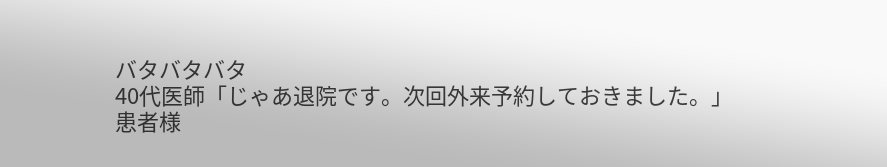バタバタバタ
40代医師「じゃあ退院です。次回外来予約しておきました。」
患者様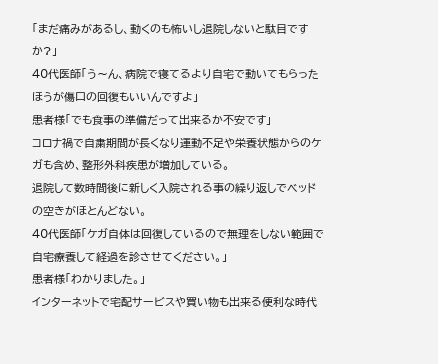「まだ痛みがあるし、動くのも怖いし退院しないと駄目ですか?」
40代医師「う〜ん、病院で寝てるより自宅で動いてもらったほうが傷口の回復もいいんですよ」
患者様「でも食事の準備だって出来るか不安です」
コロナ禍で自粛期間が長くなり運動不足や栄養状態からのケガも含め、整形外科疾患が増加している。
退院して数時間後に新しく入院される事の繰り返しでベッドの空きがほとんどない。
40代医師「ケガ自体は回復しているので無理をしない範囲で自宅療養して経過を診させてください。」
患者様「わかりました。」
インターネットで宅配サービスや買い物も出来る便利な時代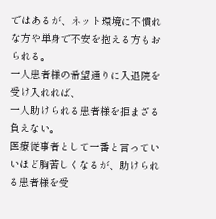ではあるが、ネット環境に不慣れな方や単身で不安を抱える方もおられる。
一人患者様の希望通りに入退院を受け入れれば、
一人助けられる患者様を拒まざる負えない。
医療従事者として一番と言っていいほど胸苦しくなるが、助けられる患者様を受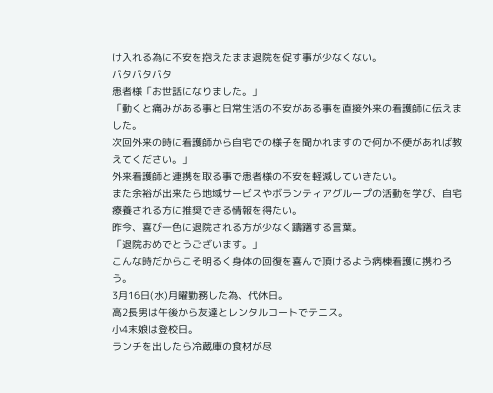け入れる為に不安を抱えたまま退院を促す事が少なくない。
バタバタバタ
患者様「お世話になりました。」
「動くと痛みがある事と日常生活の不安がある事を直接外来の看護師に伝えました。
次回外来の時に看護師から自宅での様子を聞かれますので何か不便があれば教えてください。」
外来看護師と連携を取る事で患者様の不安を軽減していきたい。
また余裕が出来たら地域サービスやボランティアグループの活動を学び、自宅療養される方に推奨できる情報を得たい。
昨今、喜び一色に退院される方が少なく躊躇する言葉。
「退院おめでとうございます。」
こんな時だからこそ明るく身体の回復を喜んで頂けるよう病棟看護に携わろう。
3月16日(水)月曜勤務した為、代休日。
高2長男は午後から友達とレンタルコートでテニス。
小4末娘は登校日。
ランチを出したら冷蔵庫の食材が尽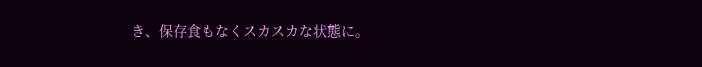き、保存食もなくスカスカな状態に。